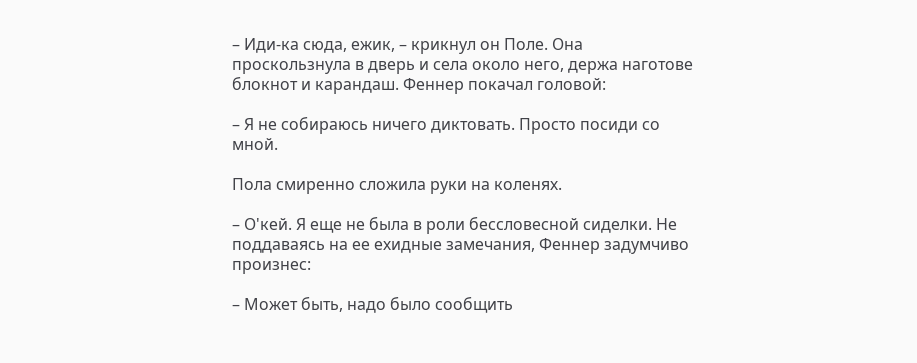– Иди-ка сюда, ежик, – крикнул он Поле. Она проскользнула в дверь и села около него, держа наготове блокнот и карандаш. Феннер покачал головой:

– Я не собираюсь ничего диктовать. Просто посиди со мной.

Пола смиренно сложила руки на коленях.

– О'кей. Я еще не была в роли бессловесной сиделки. Не поддаваясь на ее ехидные замечания, Феннер задумчиво произнес:

– Может быть, надо было сообщить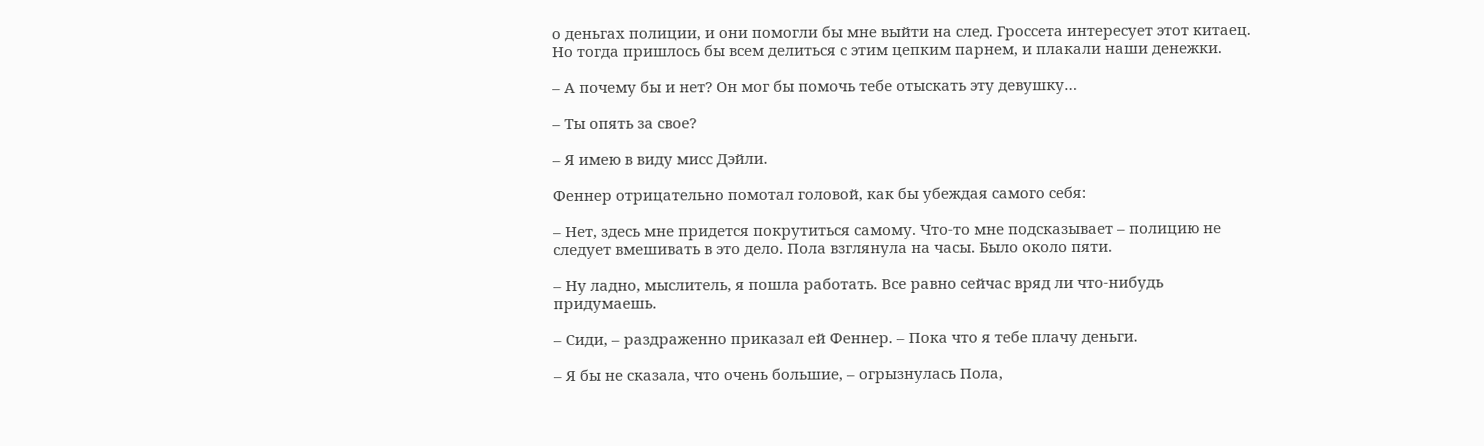о деньгах полиции, и они помогли бы мне выйти на след. Гроссета интересует этот китаец. Но тогда пришлось бы всем делиться с этим цепким парнем, и плакали наши денежки.

– А почему бы и нет? Он мог бы помочь тебе отыскать эту девушку…

– Ты опять за свое?

– Я имею в виду мисс Дэйли.

Феннер отрицательно помотал головой, как бы убеждая самого себя:

– Нет, здесь мне придется покрутиться самому. Что-то мне подсказывает – полицию не следует вмешивать в это дело. Пола взглянула на часы. Было около пяти.

– Ну ладно, мыслитель, я пошла работать. Все равно сейчас вряд ли что-нибудь придумаешь.

– Сиди, – раздраженно приказал ей Феннер. – Пока что я тебе плачу деньги.

– Я бы не сказала, что очень большие, – огрызнулась Пола,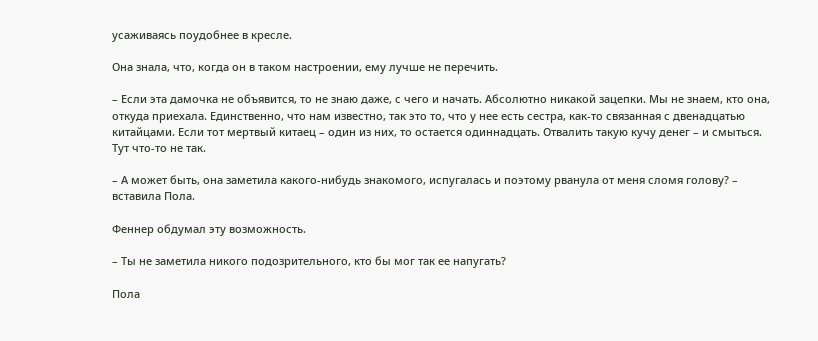усаживаясь поудобнее в кресле.

Она знала, что, когда он в таком настроении, ему лучше не перечить.

– Если эта дамочка не объявится, то не знаю даже, с чего и начать. Абсолютно никакой зацепки. Мы не знаем, кто она, откуда приехала. Единственно, что нам известно, так это то, что у нее есть сестра, как-то связанная с двенадцатью китайцами. Если тот мертвый китаец – один из них, то остается одиннадцать. Отвалить такую кучу денег – и смыться. Тут что-то не так.

– А может быть, она заметила какого-нибудь знакомого, испугалась и поэтому рванула от меня сломя голову? – вставила Пола.

Феннер обдумал эту возможность.

– Ты не заметила никого подозрительного, кто бы мог так ее напугать?

Пола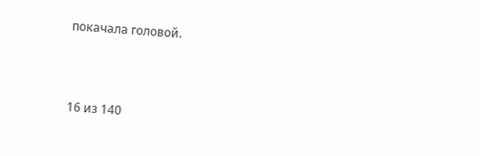покачала головой.



16 из 140